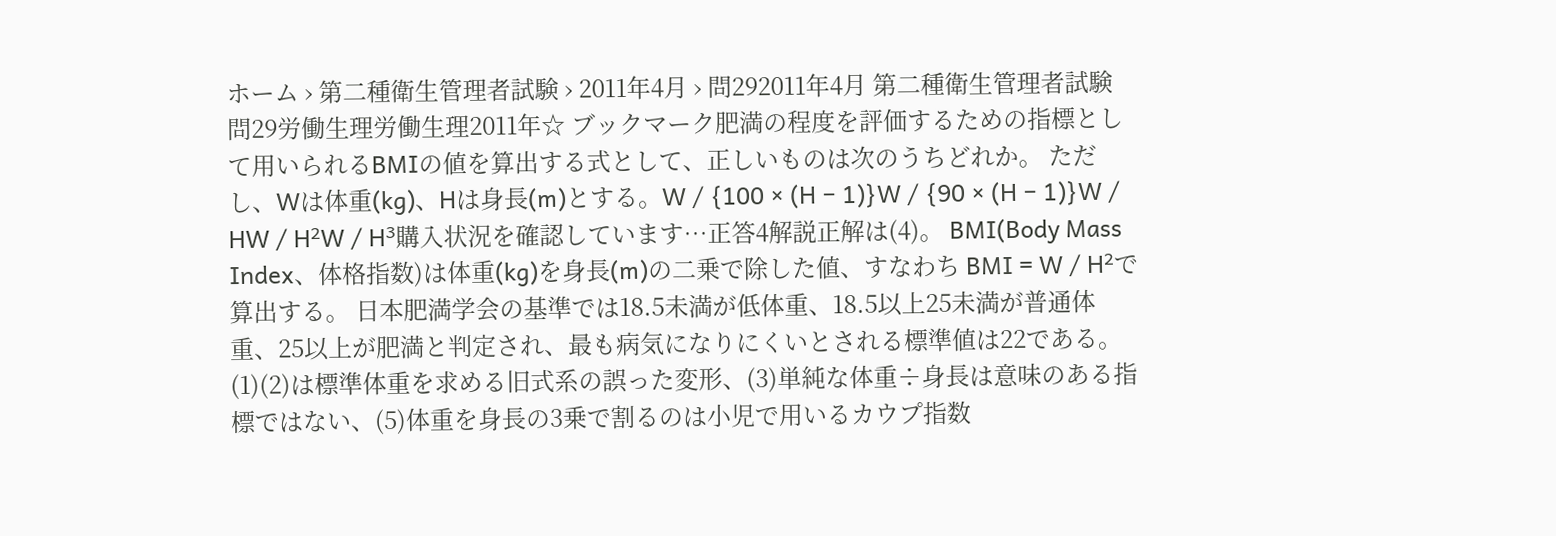ホーム › 第二種衛生管理者試験 › 2011年4月 › 問292011年4月 第二種衛生管理者試験 問29労働生理労働生理2011年☆ ブックマーク肥満の程度を評価するための指標として用いられるBMIの値を算出する式として、正しいものは次のうちどれか。 ただし、Wは体重(kg)、Hは身長(m)とする。W / {100 × (H − 1)}W / {90 × (H − 1)}W / HW / H²W / H³購入状況を確認しています…正答4解説正解は(4)。 BMI(Body Mass Index、体格指数)は体重(kg)を身長(m)の二乗で除した値、すなわち BMI = W / H²で算出する。 日本肥満学会の基準では18.5未満が低体重、18.5以上25未満が普通体重、25以上が肥満と判定され、最も病気になりにくいとされる標準値は22である。 (1)(2)は標準体重を求める旧式系の誤った変形、(3)単純な体重÷身長は意味のある指標ではない、(5)体重を身長の3乗で割るのは小児で用いるカウプ指数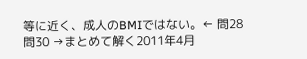等に近く、成人のBMIではない。← 問28問30 →まとめて解く2011年4月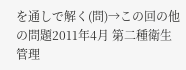を通しで解く(問)→この回の他の問題2011年4月 第二種衛生管理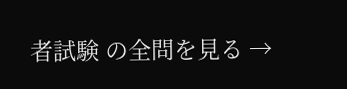者試験 の全問を見る →